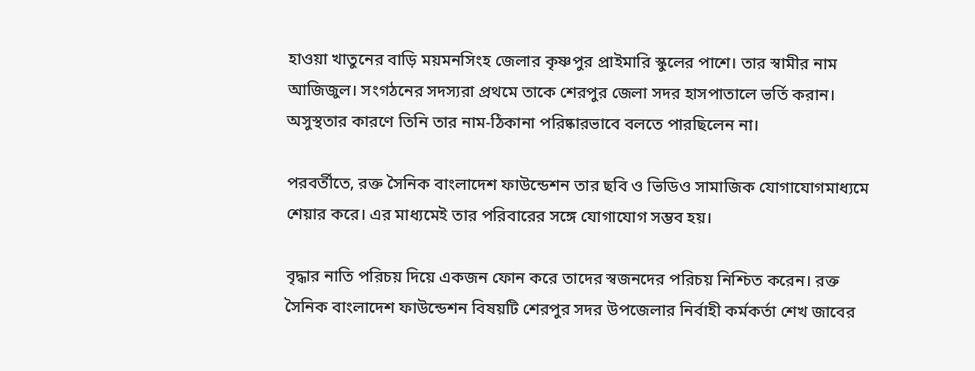হাওয়া খাতুনের বাড়ি ময়মনসিংহ জেলার কৃষ্ণপুর প্রাইমারি স্কুলের পাশে। তার স্বামীর নাম আজিজুল। সংগঠনের সদস্যরা প্রথমে তাকে শেরপুর জেলা সদর হাসপাতালে ভর্তি করান। অসুস্থতার কারণে তিনি তার নাম-ঠিকানা পরিষ্কারভাবে বলতে পারছিলেন না।

পরবর্তীতে, রক্ত সৈনিক বাংলাদেশ ফাউন্ডেশন তার ছবি ও ভিডিও সামাজিক যোগাযোগমাধ্যমে শেয়ার করে। এর মাধ্যমেই তার পরিবারের সঙ্গে যোগাযোগ সম্ভব হয়।

বৃদ্ধার নাতি পরিচয় দিয়ে একজন ফোন করে তাদের স্বজনদের পরিচয় নিশ্চিত করেন। রক্ত সৈনিক বাংলাদেশ ফাউন্ডেশন বিষয়টি শেরপুর সদর উপজেলার নির্বাহী কর্মকর্তা শেখ জাবের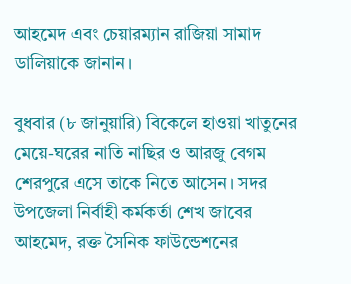আহমেদ এবং চেয়ারম্যান রাজিয়া সামাদ ডালিয়াকে জানান।

বুধবার (৮ জানুয়ারি) বিকেলে হাওয়া খাতুনের মেয়ে-ঘরের নাতি নাছির ও আরজু বেগম শেরপুরে এসে তাকে নিতে আসেন। সদর উপজেলা নির্বাহী কর্মকর্তা শেখ জাবের আহমেদ, রক্ত সৈনিক ফাউন্ডেশনের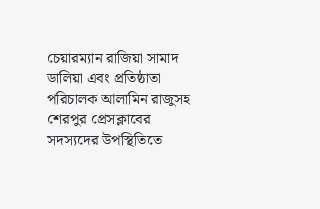চেয়ারম্যান রাজিয়া সামাদ ডালিয়া এবং প্রতিষ্ঠাতা পরিচালক আলামিন রাজুসহ শেরপুর প্রেসক্লাবের সদস্যদের উপস্থিতিতে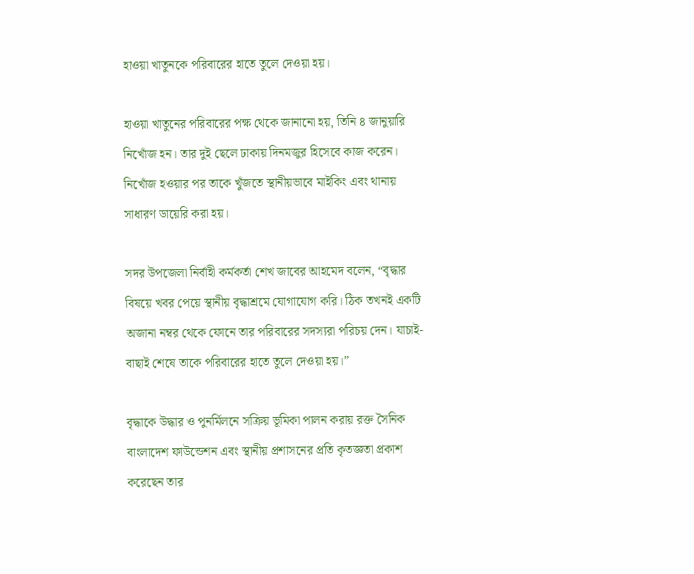হাওয়া খাতুনকে পরিবারের হাতে তুলে দেওয়া হয়।

হাওয়া খাতুনের পরিবারের পক্ষ থেকে জানানো হয়, তিনি ৪ জানুয়ারি নিখোঁজ হন। তার দুই ছেলে ঢাকায় দিনমজুর হিসেবে কাজ করেন। নিখোঁজ হওয়ার পর তাকে খুঁজতে স্থানীয়ভাবে মাইকিং এবং থানায় সাধারণ ডায়েরি করা হয়।

সদর উপজেলা নির্বাহী কর্মকর্তা শেখ জাবের আহমেদ বলেন, “বৃদ্ধার বিষয়ে খবর পেয়ে স্থানীয় বৃদ্ধাশ্রমে যোগাযোগ করি। ঠিক তখনই একটি অজানা নম্বর থেকে ফোনে তার পরিবারের সদস্যরা পরিচয় দেন। যাচাই-বাছাই শেষে তাকে পরিবারের হাতে তুলে দেওয়া হয়।”

বৃদ্ধাকে উদ্ধার ও পুনর্মিলনে সক্রিয় ভূমিকা পালন করায় রক্ত সৈনিক বাংলাদেশ ফাউন্ডেশন এবং স্থানীয় প্রশাসনের প্রতি কৃতজ্ঞতা প্রকাশ করেছেন তার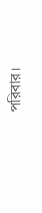পরিবার।